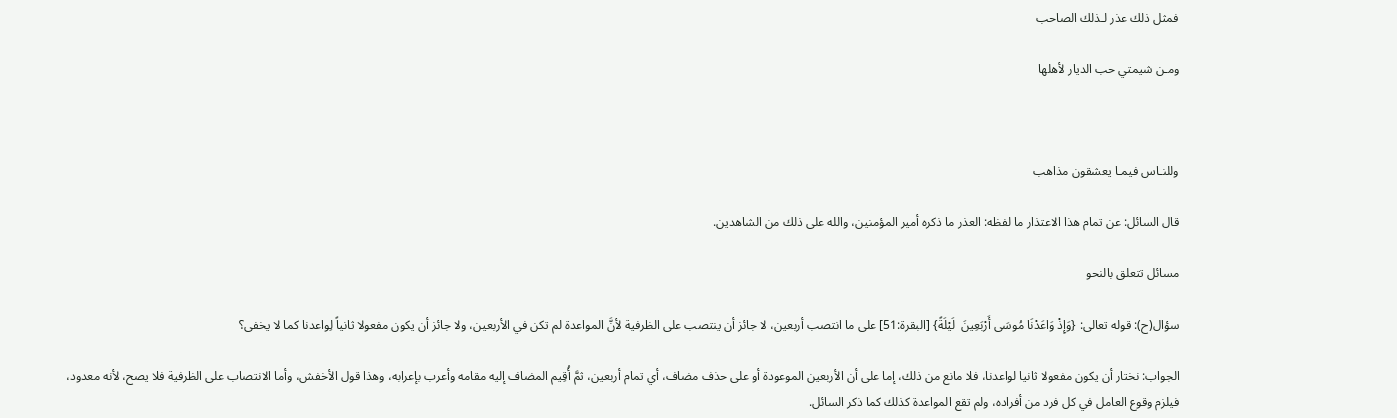فمثل ذلك عذر لـذلك الصاحب

ومـن شيمتي حب الديار لأهلها



وللنـاس فيمـا يعشقون مذاهب

قال السائل: عن تمام هذا الاعتذار ما لفظه: العذر ما ذكره أمير المؤمنين، والله على ذلك من الشاهدين.

مسائل تتعلق بالنحو

سؤال(ح): قوله تعالى: {وَإِذْ وَاعَدْنَا مُوسَى أَرْبَعِينَ  لَيْلَةً} [البقرة:51] على ما انتصب أربعين، لا جائز أن ينتصب على الظرفية لأنَّ المواعدة لم تكن في الأربعين، ولا جائز أن يكون مفعولا ثانياً لِواعدنا كما لا يخفى؟

الجواب: نختار أن يكون مفعولا ثانيا لواعدنا، فلا مانع من ذلك، إما على أن الأربعين الموعودة أو على حذف مضاف، أي تمام أربعين، ثمَّ أُقِيم المضاف إليه مقامه وأعرب بإعرابه، وهذا قول الأخفش، وأما الانتصاب على الظرفية فلا يصح، لأنه معدود، فيلزم وقوع العامل في كل فرد من أفراده، ولم تقع المواعدة كذلك كما ذكر السائل.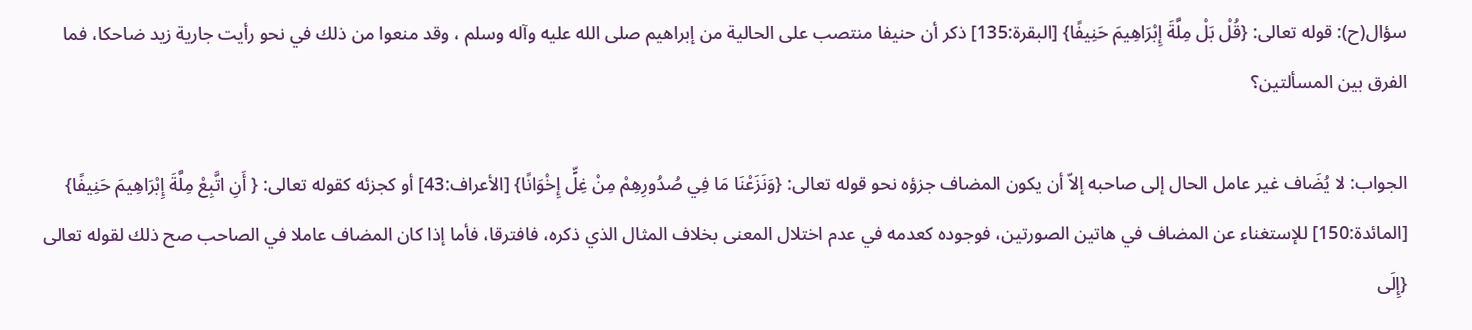سؤال(ح): قوله تعالى: {قُلْ بَلْ مِلَّةَ إِبْرَاهِيمَ حَنِيفًا} [البقرة:135] ذكر أن حنيفا منتصب على الحالية من إبراهيم صلى الله عليه وآله وسلم ، وقد منعوا من ذلك في نحو رأيت جارية زيد ضاحكا، فما الفرق بين المسألتين؟

الجواب: لا يُضَاف غير عامل الحال إلى صاحبه إلاّ أن يكون المضاف جزؤه نحو قوله تعالى: {وَنَزَعْنَا مَا فِي صُدُورِهِمْ مِنْ غِلٍّ إِخْوَانًا} [الأعراف:43] أو كجزئه كقوله تعالى: { أَنِ اتَّبِعْ مِلَّةَ إِبْرَاهِيمَ حَنِيفًا} [المائدة:150] للإستغناء عن المضاف في هاتين الصورتين، فوجوده كعدمه في عدم اختلال المعنى بخلاف المثال الذي ذكره، فافترقا، فأما إذا كان المضاف عاملا في الصاحب صح ذلك لقوله تعالى {إِلَى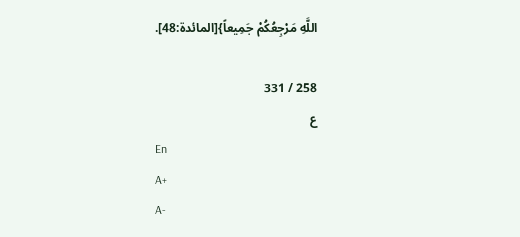اللَّهِ مَرْجِعُكُمْ جَمِيعاً}[المائدة:48].

258 / 331
ع
En
A+
A-